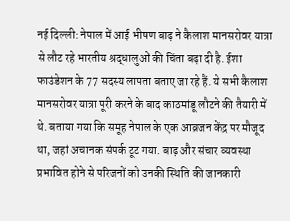नई दिल्ली: नेपाल में आई भीषण बाढ़ ने कैलाश मानसरोवर यात्रा से लौट रहे भारतीय श्रद्धालुओं की चिंता बढ़ा दी है. ईशा फाउंडेशन के 77 सदस्य लापता बताए जा रहे हैं. ये सभी कैलाश मानसरोवर यात्रा पूरी करने के बाद काठमांडू लौटने की तैयारी में थे. बताया गया कि समूह नेपाल के एक आव्रजन केंद्र पर मौजूद था, जहां अचानक संपर्क टूट गया. बाढ़ और संचार व्यवस्था प्रभावित होने से परिजनों को उनकी स्थिति की जानकारी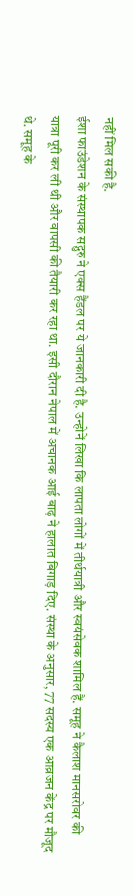नहीं मिल सकी है.
ईशा फाउंडेशन के संस्थापक सद्गुरु ने एक्स हैंडल पर ये जानकारी दी है. उन्होनें लिखा कि लापता लोगों में तीर्थयात्री और स्वयंसेवक शामिल हैं. समूह ने कैलाश मानसरोवर की यात्रा पूरी कर ली थी और वापसी की तैयारी कर रहा था. इसी दौरान नेपाल में अचानक आई बाढ़ ने हालात बिगाड़ दिए. संस्था के अनुसार, 77 सदस्य एक आव्रजन केंद्र पर मौजूद थे. समूह के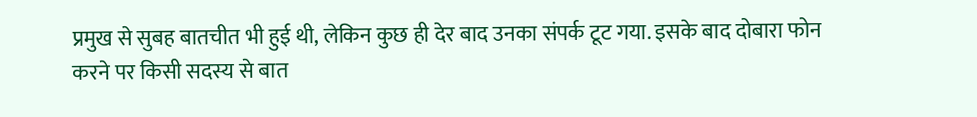प्रमुख से सुबह बातचीत भी हुई थी, लेकिन कुछ ही देर बाद उनका संपर्क टूट गया. इसके बाद दोबारा फोन करने पर किसी सदस्य से बात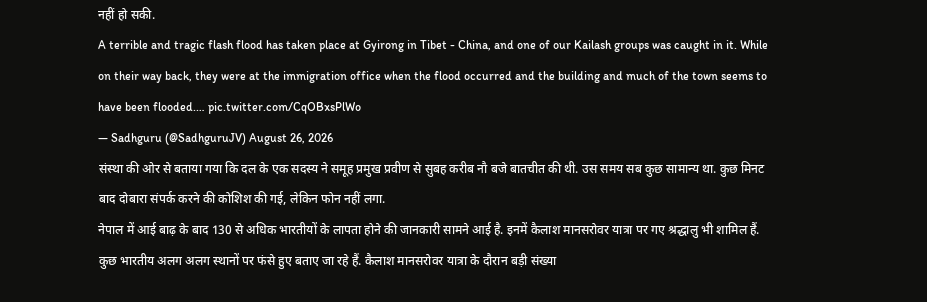नहीं हो सकी.
A terrible and tragic flash flood has taken place at Gyirong in Tibet - China, and one of our Kailash groups was caught in it. While on their way back, they were at the immigration office when the flood occurred and the building and much of the town seems to have been flooded.… pic.twitter.com/CqOBxsPlWo
— Sadhguru (@SadhguruJV) August 26, 2026
संस्था की ओर से बताया गया कि दल के एक सदस्य ने समूह प्रमुख प्रवीण से सुबह करीब नौ बजे बातचीत की थी. उस समय सब कुछ सामान्य था. कुछ मिनट बाद दोबारा संपर्क करने की कोशिश की गई, लेकिन फोन नहीं लगा.
नेपाल में आई बाढ़ के बाद 130 से अधिक भारतीयों के लापता होने की जानकारी सामने आई है. इनमें कैलाश मानसरोवर यात्रा पर गए श्रद्धालु भी शामिल हैं. कुछ भारतीय अलग अलग स्थानों पर फंसे हुए बताए जा रहे हैं. कैलाश मानसरोवर यात्रा के दौरान बड़ी संख्या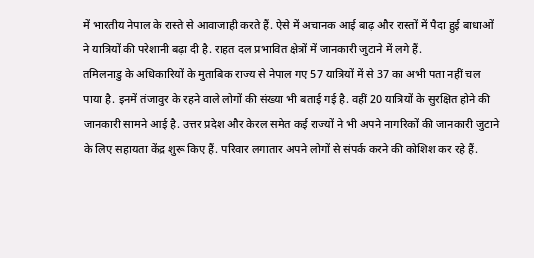में भारतीय नेपाल के रास्ते से आवाजाही करते हैं. ऐसे में अचानक आई बाढ़ और रास्तों में पैदा हुई बाधाओं ने यात्रियों की परेशानी बढ़ा दी है. राहत दल प्रभावित क्षेत्रों में जानकारी जुटाने में लगे हैं.
तमिलनाडु के अधिकारियों के मुताबिक राज्य से नेपाल गए 57 यात्रियों में से 37 का अभी पता नहीं चल पाया है. इनमें तंजावुर के रहने वाले लोगों की संख्या भी बताई गई है. वहीं 20 यात्रियों के सुरक्षित होने की जानकारी सामने आई है. उत्तर प्रदेश और केरल समेत कई राज्यों ने भी अपने नागरिकों की जानकारी जुटाने के लिए सहायता केंद्र शुरू किए हैं. परिवार लगातार अपने लोगों से संपर्क करने की कोशिश कर रहे हैं.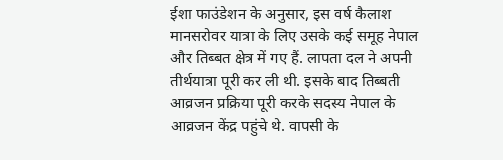ईशा फाउंडेशन के अनुसार, इस वर्ष कैलाश मानसरोवर यात्रा के लिए उसके कई समूह नेपाल और तिब्बत क्षेत्र में गए हैं. लापता दल ने अपनी तीर्थयात्रा पूरी कर ली थी. इसके बाद तिब्बती आव्रजन प्रक्रिया पूरी करके सदस्य नेपाल के आव्रजन केंद्र पहुंचे थे. वापसी के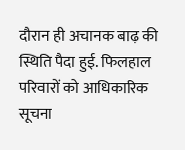दौरान ही अचानक बाढ़ की स्थिति पैदा हुई. फिलहाल परिवारों को आधिकारिक सूचना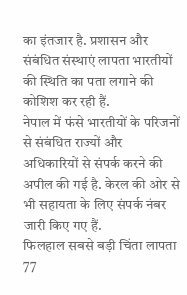का इंतजार है. प्रशासन और संबंधित संस्थाएं लापता भारतीयों की स्थिति का पता लगाने की कोशिश कर रही हैं.
नेपाल में फंसे भारतीयों के परिजनों से संबंधित राज्यों और अधिकारियों से संपर्क करने की अपील की गई है. केरल की ओर से भी सहायता के लिए संपर्क नंबर जारी किए गए हैं.
फिलहाल सबसे बड़ी चिंता लापता 77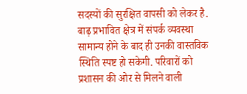सदस्यों की सुरक्षित वापसी को लेकर है. बाढ़ प्रभावित क्षेत्र में संपर्क व्यवस्था सामान्य होने के बाद ही उनकी वास्तविक स्थिति स्पष्ट हो सकेगी. परिवारों को प्रशासन की ओर से मिलने वाली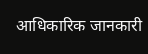आधिकारिक जानकारी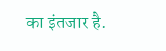का इंतजार है.